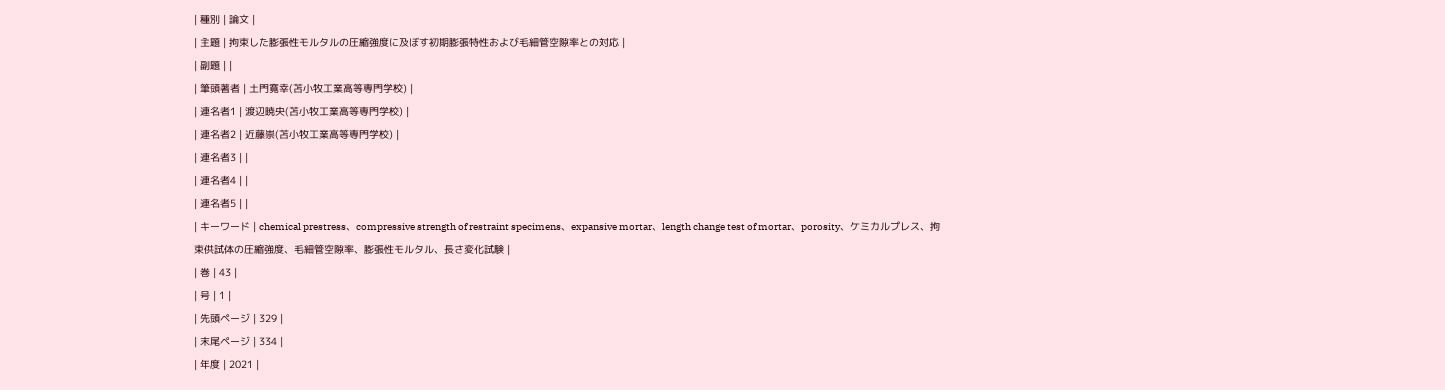| 種別 | 論文 |
| 主題 | 拘束した膨張性モルタルの圧縮強度に及ぼす初期膨張特性および毛細管空隙率との対応 |
| 副題 | |
| 筆頭著者 | 土門寛幸(苫小牧工業高等専門学校) |
| 連名者1 | 渡辺暁央(苫小牧工業高等専門学校) |
| 連名者2 | 近藤崇(苫小牧工業高等専門学校) |
| 連名者3 | |
| 連名者4 | |
| 連名者5 | |
| キーワード | chemical prestress、compressive strength of restraint specimens、expansive mortar、length change test of mortar、porosity、ケミカルプレス、拘束供試体の圧縮強度、毛細管空隙率、膨張性モルタル、長さ変化試験 |
| 巻 | 43 |
| 号 | 1 |
| 先頭ページ | 329 |
| 末尾ページ | 334 |
| 年度 | 2021 |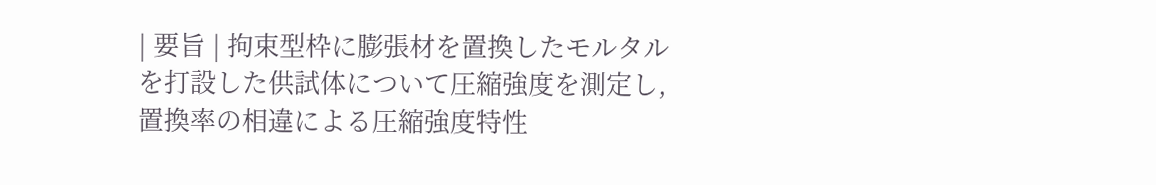| 要旨 | 拘束型枠に膨張材を置換したモルタルを打設した供試体について圧縮強度を測定し,置換率の相違による圧縮強度特性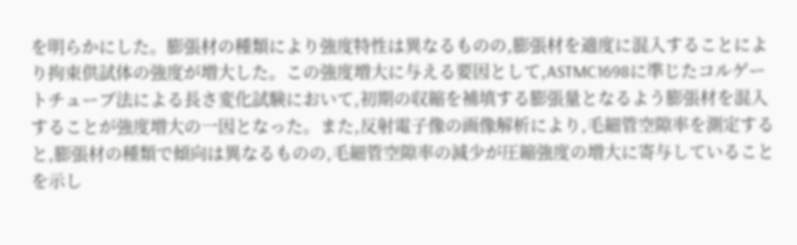を明らかにした。膨張材の種類により強度特性は異なるものの,膨張材を適度に混入することにより拘束供試体の強度が増大した。この強度増大に与える要因として,ASTMC1698に準じたコルゲートチューブ法による長さ変化試験において,初期の収縮を補填する膨張量となるよう膨張材を混入することが強度増大の一因となった。また,反射電子像の画像解析により,毛細管空隙率を測定すると,膨張材の種類で傾向は異なるものの,毛細管空隙率の減少が圧縮強度の増大に寄与していることを示し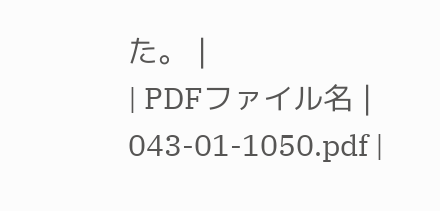た。 |
| PDFファイル名 | 043-01-1050.pdf |